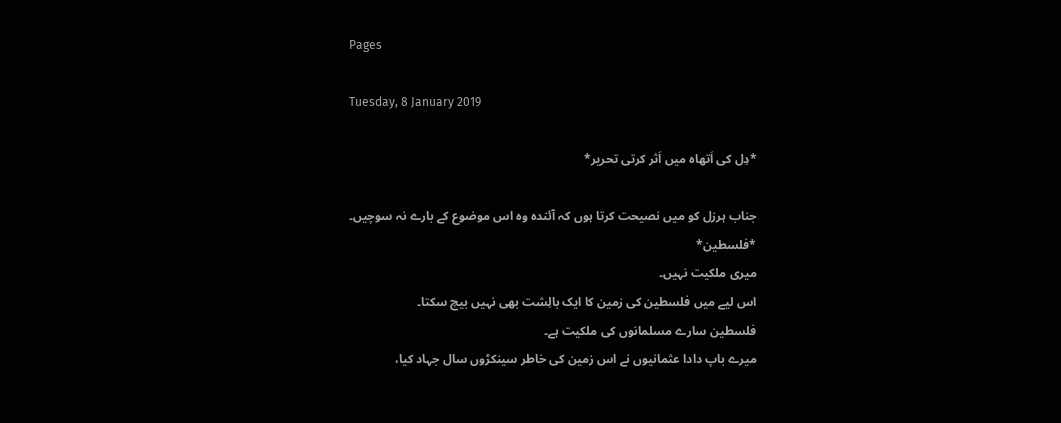Pages

Tuesday, 8 January 2019

*دِل کی اَتھاہ میں اَثر کرتی تحریر*

جناب ہرزل کو میں نصیحت کرتا ہوں کہ آئندہ وہ اس موضوع کے بارے نہ سوچیں۔
*فلسطین*
میری ملکیت نہیں۔
اس لیے میں فلسطین کی زمین کا ایک بالِشت بھی نہیں بیچ سکتا۔
فلسطین سارے مسلمانوں کی ملکیت ہے۔
میرے باپ دادا عثمانیوں نے اس زمین کی خاطر سینکڑوں سال جہاد کیا،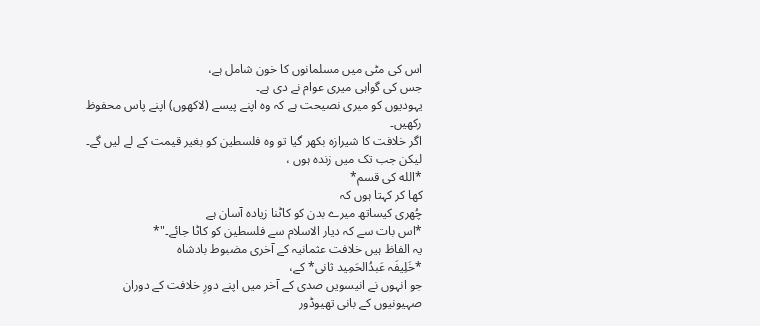اس کی مٹی میں مسلمانوں کا خون شامل ہے،
جس کی گواہی میری عوام نے دی ہے۔
یہودیوں کو میری نصیحت ہے کہ وہ اپنے پیسے (لاکھوں) اپنے پاس محفوظ رکھیں۔
اگر خلافت کا شیرازہ بکھر گیا تو وہ فلسطین کو بغیر قیمت کے لے لیں گے۔
لیکن جب تک میں زندہ ہوں ،
*الله کی قسم*
کھا کر کہتا ہوں کہ
چُھری کیساتھ میرے بدن کو کاٹنا زیادہ آسان ہے
*اس بات سے کہ دیار الاسلام سے فلسطین کو کاٹا جائے۔"*
یہ الفاظ ہیں خلافت عثمانیہ کے آخری مضبوط بادشاہ
*خَلِیفَہ عَبدُالحَمِید ثانی* کے،
جو انہوں نے انیسویں صدی کے آخر میں اپنے دورِ خلافت کے دوران صہیونیوں کے بانی تھیوڈور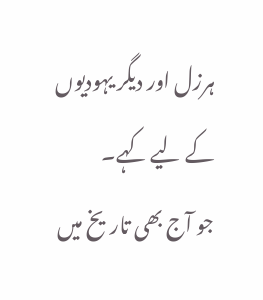ہرزل اور دیگر یہودیوں کے لیے کہے۔
جو آج بھی تاریخ میں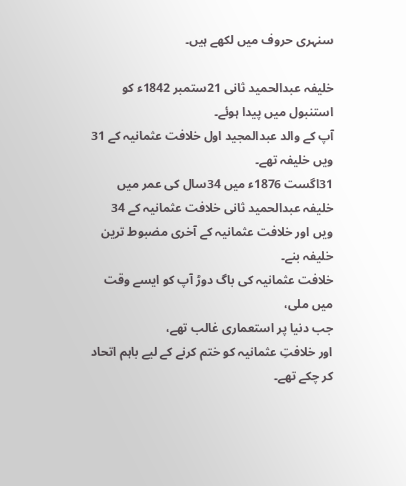سنہری حروف میں لکھے ہیں۔

خلیفہ عبدالحمید ثانی 21ستمبر 1842ء کو استنبول میں پیدا ہوئے۔
آپ کے والد عبدالمجید اول خلافت عثمانیہ کے 31 ویں خلیفہ تھے۔
31اگست 1876ء میں 34سال کی عمر میں خلیفہ عبدالحمید ثانی خلافت عثمانیہ کے 34 ویں اور خلافت عثمانیہ کے آخری مضبوط ترین خلیفہ بنے۔
خلافت عثمانیہ کی باگ دوڑ آپ کو ایسے وقت میں ملی،
جب دنیا پر استعماری غالب تھے،
اور خلافتِ عثمانیہ کو ختم کرنے کے لیے باہم اتحاد کر چکے تھے۔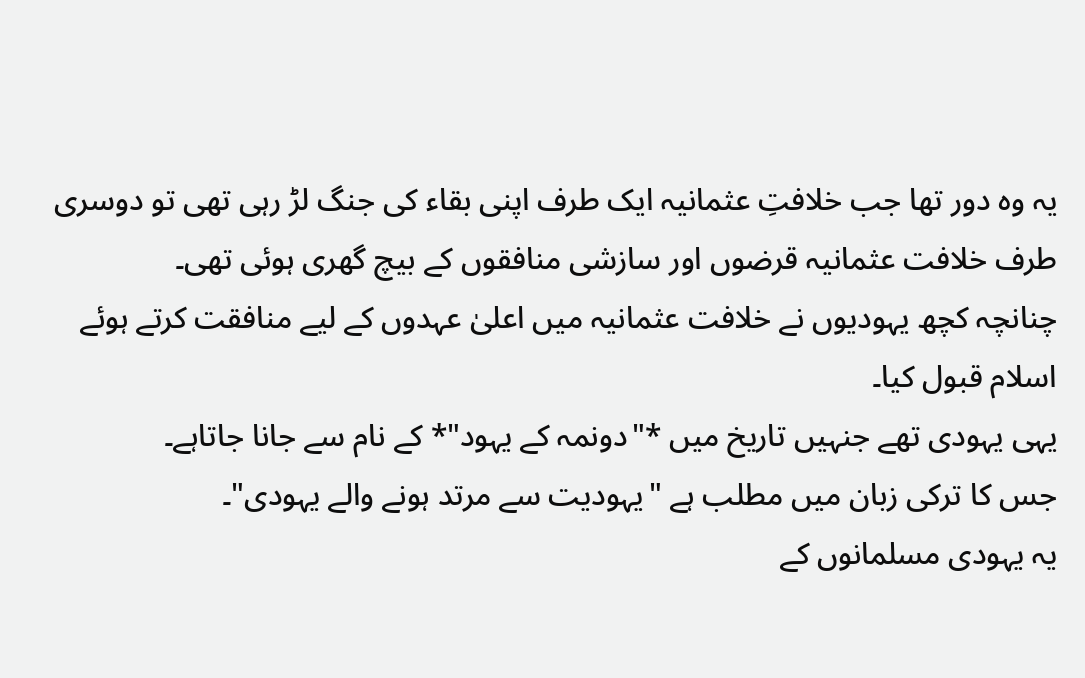یہ وہ دور تھا جب خلافتِ عثمانیہ ایک طرف اپنی بقاء کی جنگ لڑ رہی تھی تو دوسری طرف خلافت عثمانیہ قرضوں اور سازشی منافقوں کے بیچ گھری ہوئی تھی۔
چنانچہ کچھ یہودیوں نے خلافت عثمانیہ میں اعلیٰ عہدوں کے لیے منافقت کرتے ہوئے اسلام قبول کیا۔
یہی یہودی تھے جنہیں تاریخ میں *"دونمہ کے یہود"* کے نام سے جانا جاتاہے۔
جس کا ترکی زبان میں مطلب ہے "یہودیت سے مرتد ہونے والے یہودی"۔
یہ یہودی مسلمانوں کے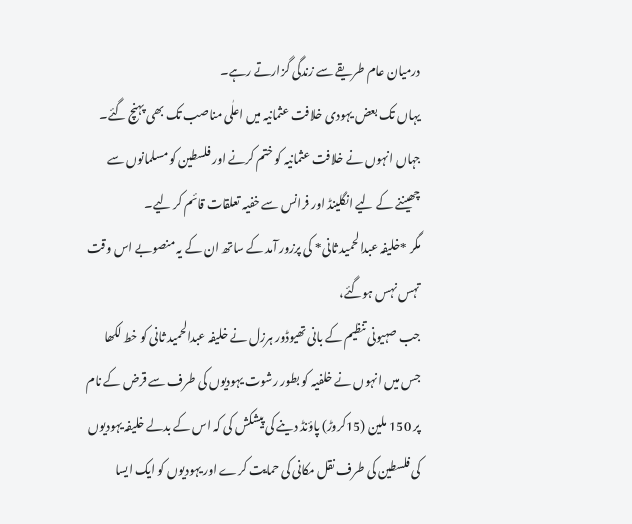درمیان عام طریقے سے زندگی گزارتے رہے۔
یہاں تک بعض یہودی خلافت عثمانیہ میں اعلٰی مناصب تک بھی پہنچ گئے۔
جہاں انہوں نے خلافت عثمانیہ کو ختم کرنے اور فلسطین کو مسلمانوں سے چھیننے کے لیے انگلینڈ اور فرانس سے خفیہ تعلقات قائم کر لیے۔
مگر *خلیفہ عبدالحمید ثانی* کی پرزور آمد کے ساتھ ان کے یہ منصوبے اس وقت تہس نہس ہوگئے،
جب صہیونی تنظیم کے بانی تھیوڈور ہرزل نے خلیفہ عبدالحمید ثانی کو خط لکھا جس میں انہوں نے خلفیہ کو بطور رشوت یہودیوں کی طرف سے قرض کے نام پر 150 ملین (15کروڑ) پاؤنڈ دینے کی پیشکش کی کہ اس کے بدلے خلیفہ یہودیوں کی فلسطین کی طرف نقل مکانی کی حمایت کرے اور یہودیوں کو ایک ایسا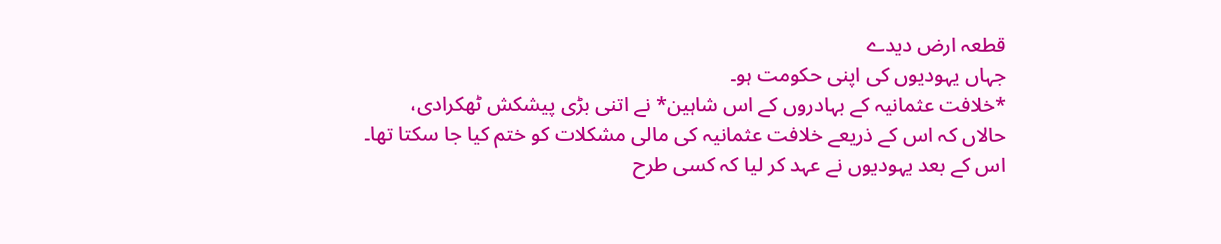قطعہ ارض دیدے
جہاں یہودیوں کی اپنی حکومت ہو۔
*خلافت عثمانیہ کے بہادروں کے اس شاہین* نے اتنی بڑی پیشکش ٹھکرادی،
حالاں کہ اس کے ذریعے خلافت عثمانیہ کی مالی مشکلات کو ختم کیا جا سکتا تھا۔
اس کے بعد یہودیوں نے عہد کر لیا کہ کسی طرح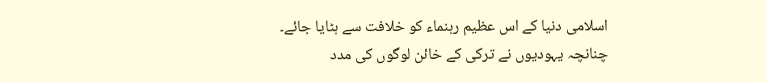اسلامی دنیا کے اس عظیم رہنماء کو خلافت سے ہٹایا جائے۔
چنانچہ یہودیوں نے ترکی کے خائن لوگوں کی مدد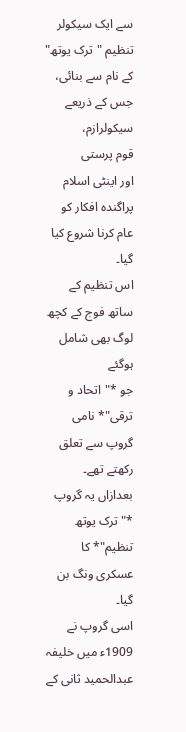سے ایک سیکولر تنظیم "ترک یوتھ" کے نام سے بنائی،
جس کے ذریعے سیکولرازم،
قوم پرستی
اور اینٹی اسلام پراگندہ افکار کو عام کرنا شروع کیا گیا۔
اس تنظیم کے ساتھ فوج کے کچھ لوگ بھی شامل ہوگئے
جو *"اتحاد و ترقی"* نامی گروپ سے تعلق رکھتے تھے۔
بعدازاں یہ گروپ
*" ترک یوتھ تنظیم"* کا عسکری ونگ بن گیا۔
اسی گروپ نے 1909ء میں خلیفہ عبدالحمید ثانی کے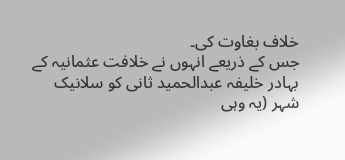خلاف بغاوت کی۔
جس کے ذریعے انہوں نے خلافت عثمانیہ کے بہادر خلیفہ عبدالحمید ثانی کو سلانیک شہر (یہ وہی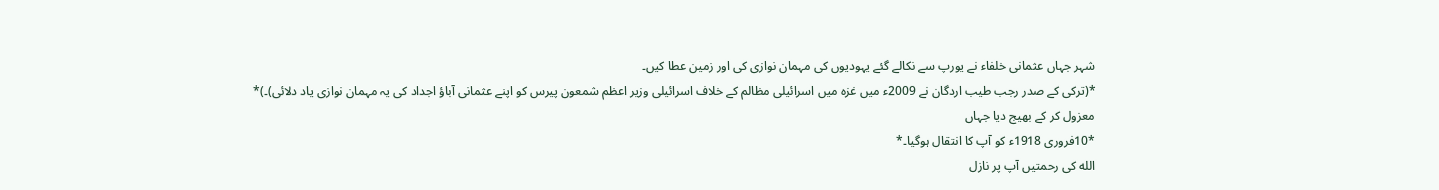شہر جہاں عثمانی خلفاء نے یورپ سے نکالے گئے یہودیوں کی مہمان نوازی کی اور زمین عطا کیں۔
*(ترکی کے صدر رجب طیب اردگان نے 2009ء میں غزہ میں اسرائیلی مظالم کے خلاف اسرائیلی وزیر اعظم شمعون پیرس کو اپنے عثمانی آباؤ اجداد کی یہ مہمان نوازی یاد دلائی)۔)*
معزول کر کے بھیج دیا جہاں
*10فروری 1918ء کو آپ کا انتقال ہوگیا۔*
الله کی رحمتیں آپ پر نازل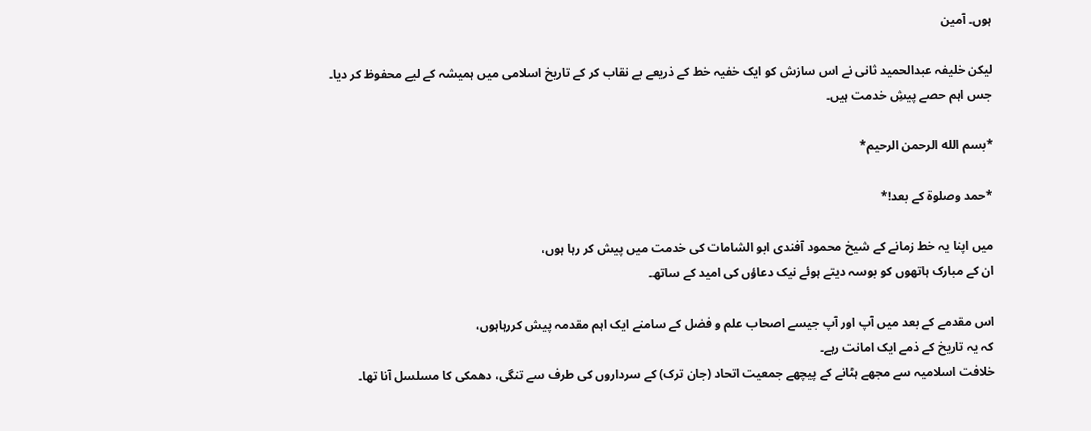ہوں۔ آمین

لیکن خلیفہ عبدالحمید ثانی نے اس سازش کو ایک خفیہ خط کے ذریعے بے نقاب کر کے تاریخ اسلامی میں ہمیشہ کے لیے محفوظ کر دیا۔
جس اہم حصے پیشِ خدمت ہیں۔

*بسم الله الرحمن الرحیم*

*حمد وصلوۃ کے بعد!*

میں اپنا یہ خط زمانے کے شیخ محمود آفندی ابو الشامات کی خدمت میں پیش کر رہا ہوں،
ان کے مبارک ہاتھوں کو بوسہ دیتے ہوئے نیک دعاؤں کی امید کے ساتھ۔

اس مقدمے کے بعد میں آپ اور آپ جیسے اصحاب علم و فضل کے سامنے ایک اہم مقدمہ پیش کررہاہوں،
کہ یہ تاریخ کے ذمے ایک امانت رہے۔
خلافت اسلامیہ سے مجھے ہٹانے کے پیچھے جمعیت اتحاد (جان ترک) کے سرداروں کی طرف سے تنگی، دھمکی کا مسلسل آنا تھا۔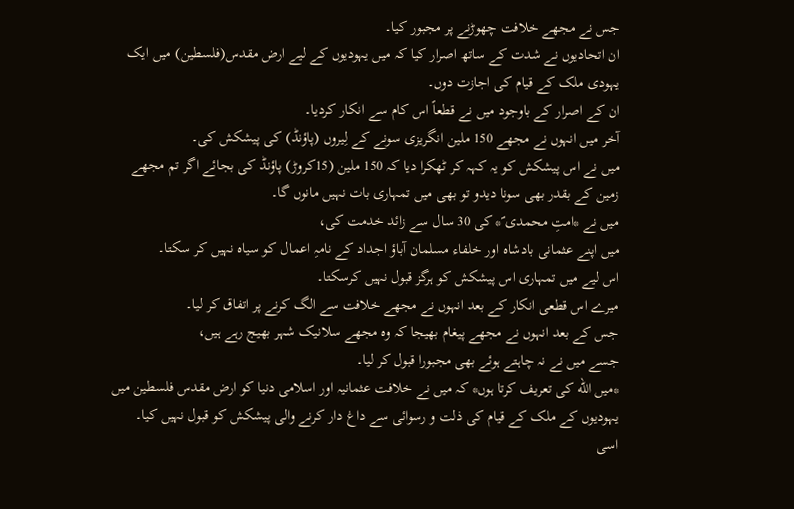جس نے مجھے خلافت چھوڑنے پر مجبور کیا۔
ان اتحادیوں نے شدت کے ساتھ اصرار کیا کہ میں یہودیوں کے لیے ارض مقدس(فلسطین) میں ایک یہودی ملک کے قیام کی اجازت دوں۔
ان کے اصرار کے باوجود میں نے قطعاً اس کام سے انکار کردیا۔
آخر میں انہوں نے مجھے 150 ملین انگریزی سونے کے لِیروں (پاؤنڈ) کی پیشکش کی۔
میں نے اس پیشکش کو یہ کہہ کر ٹھکرا دیا کہ 150 ملین (15کروڑ) پاؤنڈ کی بجائے اگر تم مجھے زمین کے بقدر بھی سونا دیدو تو بھی میں تمہاری بات نہیں مانوں گا۔
میں نے *امتِ محمدی ؐ* کی 30 سال سے زائد خدمت کی،
میں اپنے عثمانی بادشاہ اور خلفاء مسلمان آباؤ اجداد کے نامہِ اعمال کو سیاہ نہیں کر سکتا۔
اس لیے میں تمہاری اس پیشکش کو ہرگز قبول نہیں کرسکتا۔
میرے اس قطعی انکار کے بعد انہوں نے مجھے خلافت سے الگ کرنے پر اتفاق کر لیا۔
جس کے بعد انہوں نے مجھے پیغام بھیجا کہ وہ مجھے سلانیک شہر بھیج رہے ہیں،
جسے میں نے نہ چاہتے ہوئے بھی مجبورا قبول کر لیا۔
*میں الله کی تعریف کرتا ہوں* کہ میں نے خلافت عثمانیہ اور اسلامی دنیا کو ارض مقدس فلسطین میں یہودیوں کے ملک کے قیام کی ذلت و رسوائی سے داغ دار کرنے والی پیشکش کو قبول نہیں کیا۔
اسی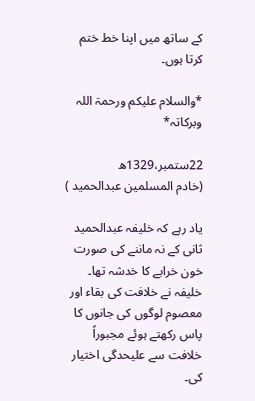کے ساتھ میں اپنا خط ختم کرتا ہوں۔

*والسلام علیکم ورحمۃ اللہ وبرکاتہ*

22ستمبر،1329ھ
(خادم المسلمین عبدالحمید )

یاد رہے کہ خلیفہ عبدالحمید ثانی کے نہ ماننے کی صورت خون خرابے کا خدشہ تھا۔ خلیفہ نے خلافت کی بقاء اور معصوم لوگوں کی جانوں کا پاس رکھتے ہوئے مجبوراً خلافت سے علیحدگی اختیار کی۔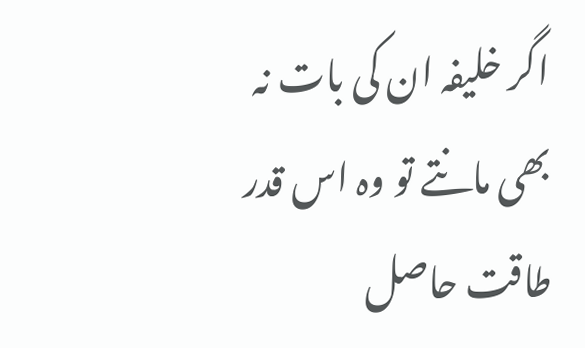اگر خلیفہ ان کی بات نہ بھی مانتے تو وہ اس قدر طاقت حاصل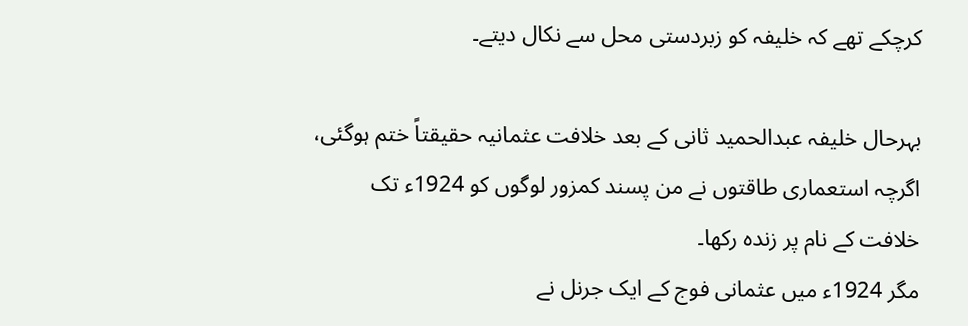کرچکے تھے کہ خلیفہ کو زبردستی محل سے نکال دیتے۔

بہرحال خلیفہ عبدالحمید ثانی کے بعد خلافت عثمانیہ حقیقتاً ختم ہوگئی،
اگرچہ استعماری طاقتوں نے من پسند کمزور لوگوں کو 1924ء تک خلافت کے نام پر زندہ رکھا۔
مگر 1924ء میں عثمانی فوج کے ایک جرنل نے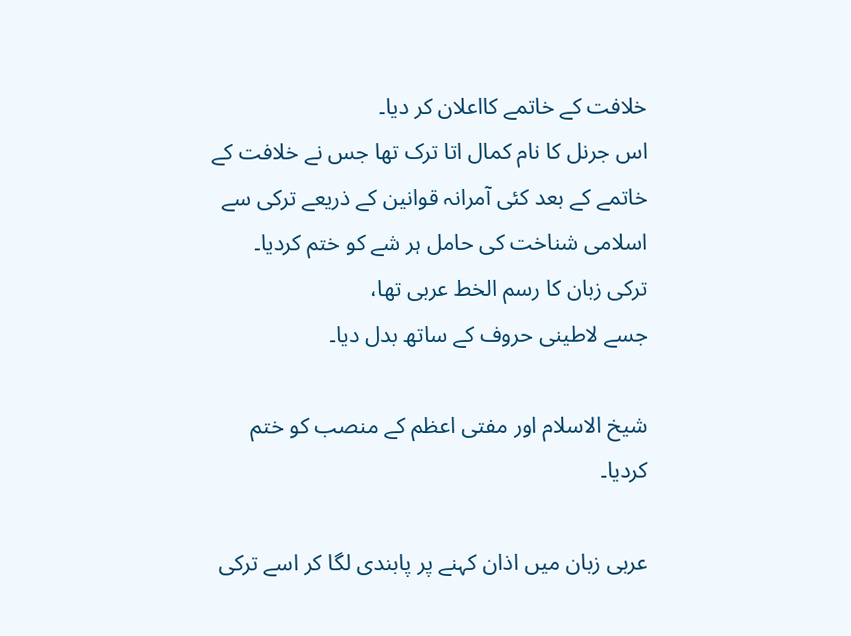خلافت کے خاتمے کااعلان کر دیا۔
اس جرنل کا نام کمال اتا ترک تھا جس نے خلافت کے خاتمے کے بعد کئی آمرانہ قوانین کے ذریعے ترکی سے اسلامی شناخت کی حامل ہر شے کو ختم کردیا۔
ترکی زبان کا رسم الخط عربی تھا،
جسے لاطینی حروف کے ساتھ بدل دیا۔

شیخ الاسلام اور مفتی اعظم کے منصب کو ختم کردیا۔

عربی زبان میں اذان کہنے پر پابندی لگا کر اسے ترکی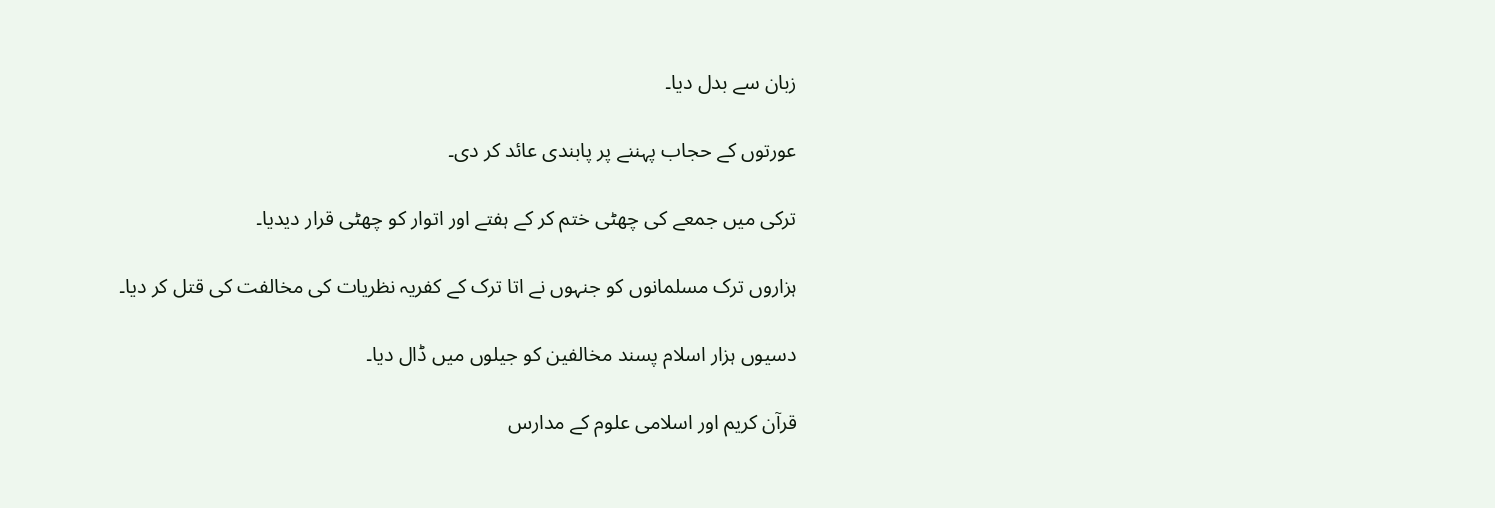زبان سے بدل دیا۔

عورتوں کے حجاب پہننے پر پابندی عائد کر دی۔

ترکی میں جمعے کی چھٹی ختم کر کے ہفتے اور اتوار کو چھٹی قرار دیدیا۔

ہزاروں ترک مسلمانوں کو جنہوں نے اتا ترک کے کفریہ نظریات کی مخالفت کی قتل کر دیا۔

دسیوں ہزار اسلام پسند مخالفین کو جیلوں میں ڈال دیا۔

قرآن کریم اور اسلامی علوم کے مدارس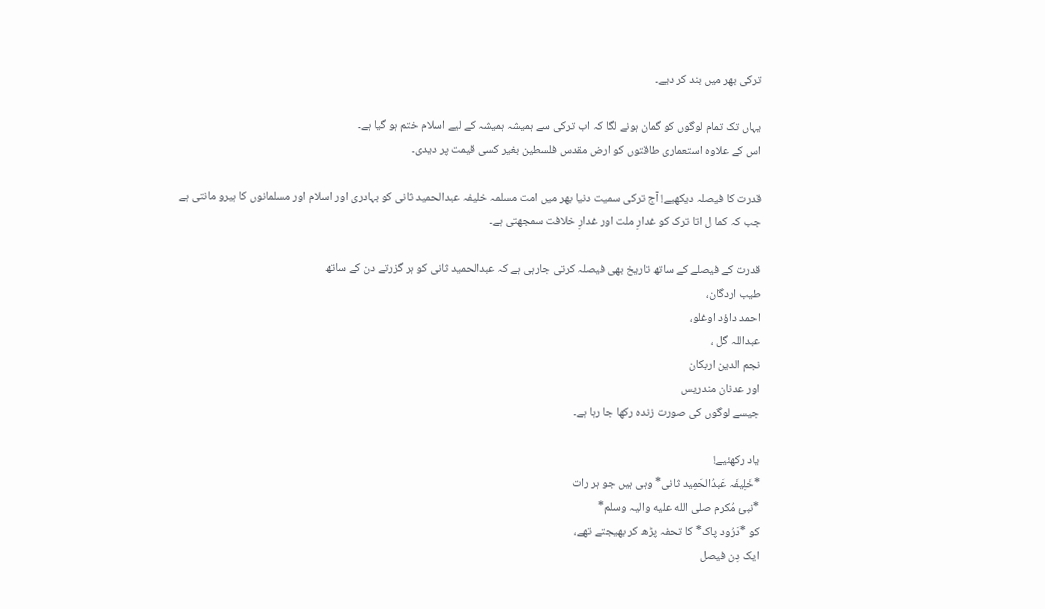ترکی بھر میں بند کر دیے۔

یہاں تک تمام لوگوں کو گمان ہونے لگا کہ اب ترکی سے ہمیشہ ہمیشہ کے لیے اسلام ختم ہو گیا ہے۔
اس کے علاوہ استعماری طاقتوں کو ارض مقدس فلسطین بغیر کسی قیمت پر دیدی۔

قدرت کا فیصلہ دیکھیے! آج ترکی سمیت دنیا بھر میں امت مسلمہ خلیفہ عبدالحمید ثانی کو بہادری اور اسلام اور مسلمانوں کا ہیرو مانتی ہے
جب کہ کما ل اتا ترک کو غدارِ ملت اور غدارِ خلافت سمجھتی ہے۔

قدرت کے فیصلے کے ساتھ تاریخ بھی فیصلہ کرتی جارہی ہے کہ عبدالحمید ثانی کو ہر گزرتے دن کے ساتھ
طیب اردگان،
احمد داؤد اوغلو،
عبداللہ گل ،
نجم الدین اربکان
اور عدنان مندریس
جیسے لوگوں کی صورت زندہ رکھا جا رہا ہے۔

یاد رکھئیے!
*خَلِیفَہ عَبدُالحَمِید ثانی* وہی ہیں جو ہر رات
*نبئ مُکرم صلی الله عليه والیہ وسلم*
کو *دَرُود پاک* کا تحفہ پڑھ کر بھیجتے تھے،
ایک دِن فیصل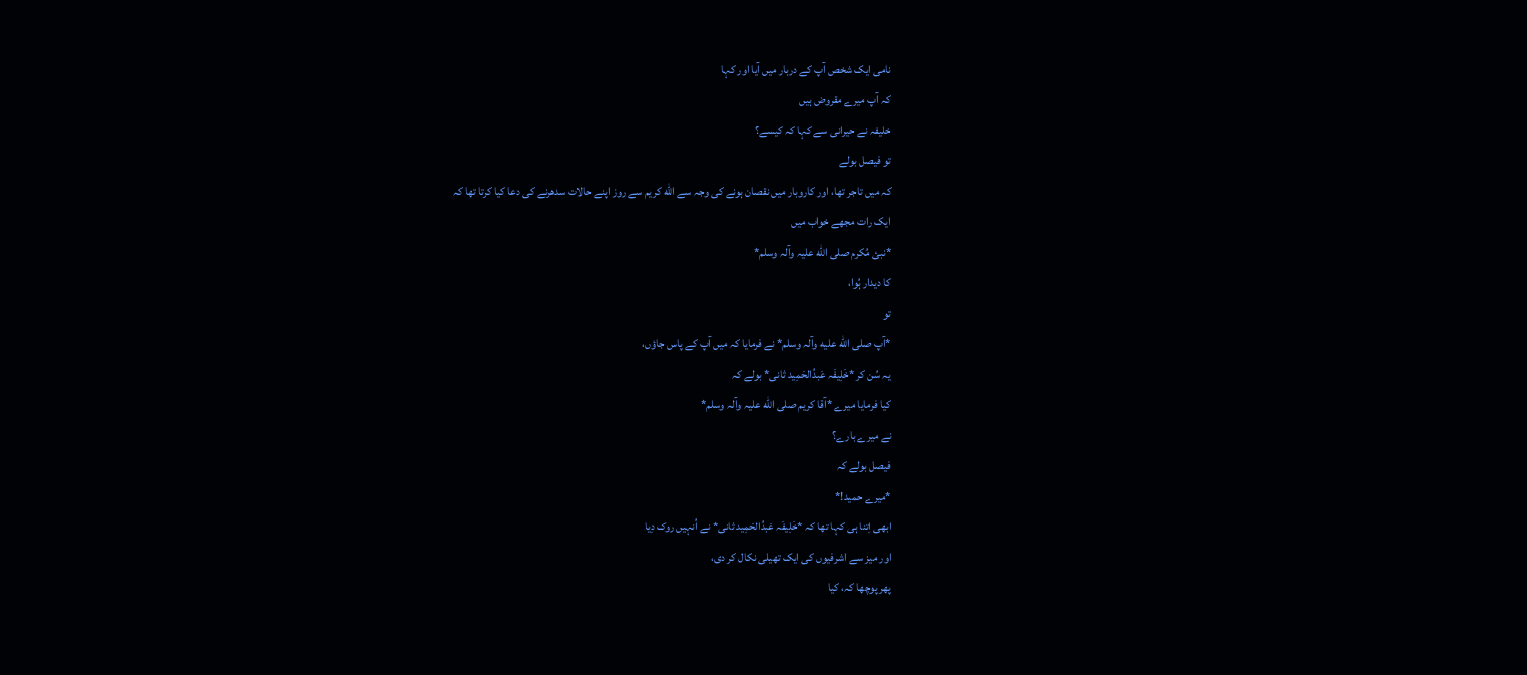نامی ایک شخص آپ کے دربار میں آیا اور کہا
کہ آپ میرے مقروض ہیں
خلیفہ نے حیرانی سے کہا کہ کیسے؟
تو فیصل بولے
کہ میں تاجر تھا، اور کاروبار میں نقصان ہونے کی وجہ سے الله کریم سے روز اپنے حالات سدھرنے کی دعا کیا کرتا تھا کہ
ایک رات مجھے خواب میں
*نبئ مُکرم صلی الله علیہ وآلہ وسلم*
کا دیدار ہُوا،
تو
*آپ صلی الله عليه وآلہ وسلم* نے فرمایا کہ میں آپ کے پاس جاؤں،
یہ سُن کر *خَلِیفَہ عَبدُالحَمِید ثانی* بولے کہ
کیا فرمایا میرے *آقا کریم صلی الله علیہ وآلہ وسلم*
نے میرے بارے؟
فیصل بولے کہ
*میرے حمید!*
ابھی اِتنا ہی کہا تھا کہ *خَلِیفَہ عَبدُالحَمِید ثانی* نے اُنہیں روک دِیا
اور میز سے اشرفیوں کی ایک تھیلی نکال کر دی،
پھر پوچھا کہ، کیا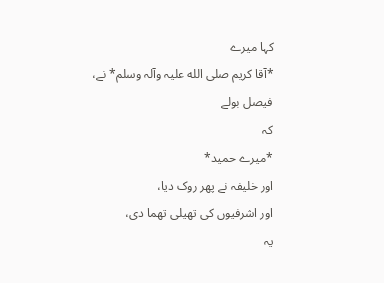کہا میرے
*آقا کریم صلی الله علیہ وآلہ وسلم* نے،
فیصل بولے
کہ
*میرے حمید*
اور خلیفہ نے پھر روک دیا،
اور اشرفیوں کی تھیلی تھما دی،
یہ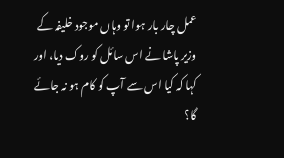عمل چار بار ہوا تو وہاں موجود خلیفہ کے وزیر پاشا نے اس سائل کو روک دیا، اور کہا کہ کیا اس سے آپ کو کام ہو نہ جائے گا؟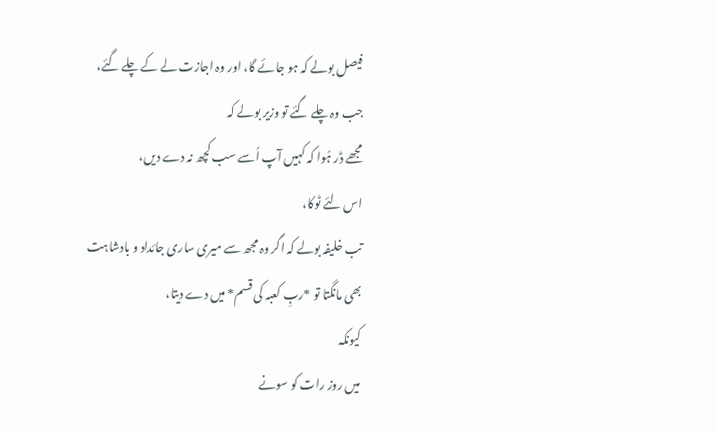فیصل بولے کہ ہو جائے گا، اور وہ اجازت لے کے چلے گئے،
جب وہ چلے گئے تو وزیر بولے کہ
مجھے ڈر ہُوا کہ کہیں آپ اُسے سب کچھ نہ دے دیں،
اس لئے ٹوکا،
تب خلیفہ بولے کہ اگر وہ مجھ سے میری ساری جائداد و بادشاہت بھی مانگتا تو *ربِ کعبہ کی قسم* میں دے دیتا،
کیونکہ
میں روز رات کو سونے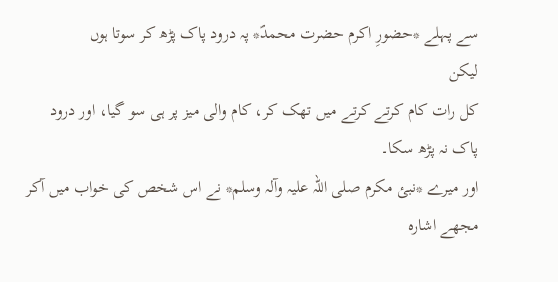سے پہلے *حضورِ اکرم حضرت محمدؐ* پہ درود پاک پڑھ کر سوتا ہوں
لیکن
کل رات کام کرتے کرتے میں تھک کر، کام والی میز پر ہی سو گیا، اور درود پاک نہ پڑھ سکا۔
اور میرے *نبئ مکرم صلی اللہ علیہ وآلہ وسلم* نے اس شخص کی خواب میں آکر مجھے اشارہ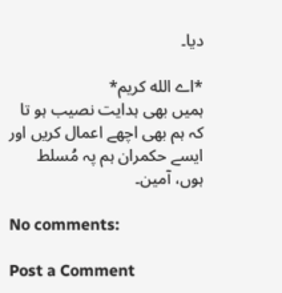دیا۔

*اے الله کریم*
ہمیں بھی ہدایت نصیب ہو تا کہ ہم بھی اچھے اعمال کریں اور ایسے حکمران ہم پہ مُسلط ہوں، آمین۔

No comments:

Post a Comment